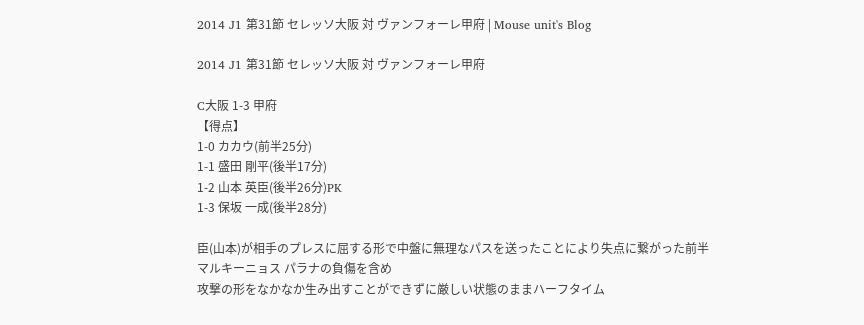2014 J1 第31節 セレッソ大阪 対 ヴァンフォーレ甲府 | Mouse unit's Blog

2014 J1 第31節 セレッソ大阪 対 ヴァンフォーレ甲府

C大阪 1-3 甲府
【得点】
1-0 カカウ(前半25分)
1-1 盛田 剛平(後半17分)
1-2 山本 英臣(後半26分)PK
1-3 保坂 一成(後半28分)

臣(山本)が相手のプレスに屈する形で中盤に無理なパスを送ったことにより失点に繋がった前半
マルキーニョス パラナの負傷を含め
攻撃の形をなかなか生み出すことができずに厳しい状態のままハーフタイム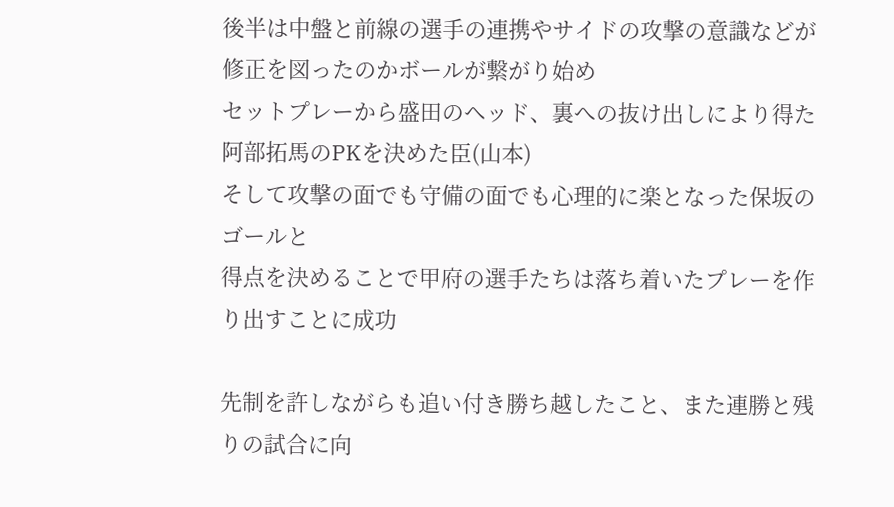後半は中盤と前線の選手の連携やサイドの攻撃の意識などが修正を図ったのかボールが繋がり始め
セットプレーから盛田のヘッド、裏への抜け出しにより得た阿部拓馬のPKを決めた臣(山本)
そして攻撃の面でも守備の面でも心理的に楽となった保坂のゴールと
得点を決めることで甲府の選手たちは落ち着いたプレーを作り出すことに成功

先制を許しながらも追い付き勝ち越したこと、また連勝と残りの試合に向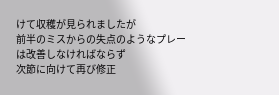けて収穫が見られましたが
前半のミスからの失点のようなプレーは改善しなければならず
次節に向けて再び修正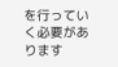を行っていく必要があります